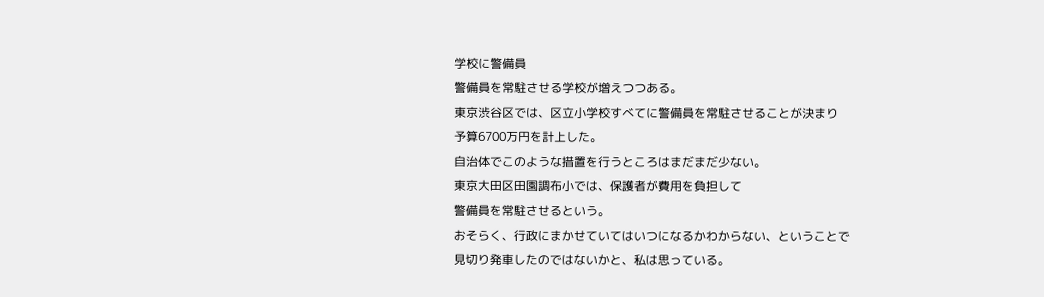学校に警備員
警備員を常駐させる学校が増えつつある。
東京渋谷区では、区立小学校すべてに警備員を常駐させることが決まり
予算6700万円を計上した。
自治体でこのような措置を行うところはまだまだ少ない。
東京大田区田園調布小では、保護者が費用を負担して
警備員を常駐させるという。
おそらく、行政にまかせていてはいつになるかわからない、ということで
見切り発車したのではないかと、私は思っている。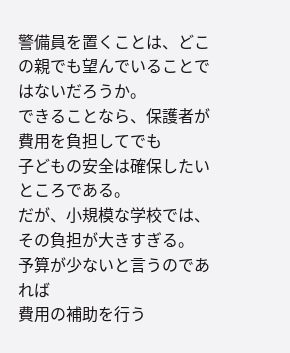警備員を置くことは、どこの親でも望んでいることではないだろうか。
できることなら、保護者が費用を負担してでも
子どもの安全は確保したいところである。
だが、小規模な学校では、その負担が大きすぎる。
予算が少ないと言うのであれば
費用の補助を行う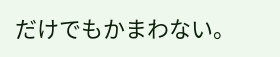だけでもかまわない。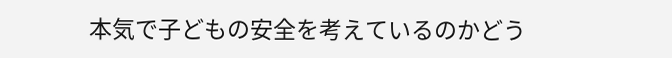本気で子どもの安全を考えているのかどう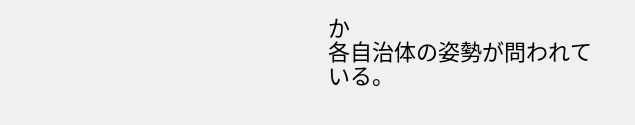か
各自治体の姿勢が問われている。